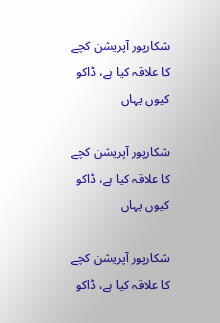شکارپور آپریشن کچے کا علاقہ کیا ہے، ڈاکو کیوں یہاں

شکارپور آپریشن کچے کا علاقہ کیا ہے، ڈاکو کیوں یہاں

شکارپور آپریشن کچے کا علاقہ کیا ہے، ڈاکو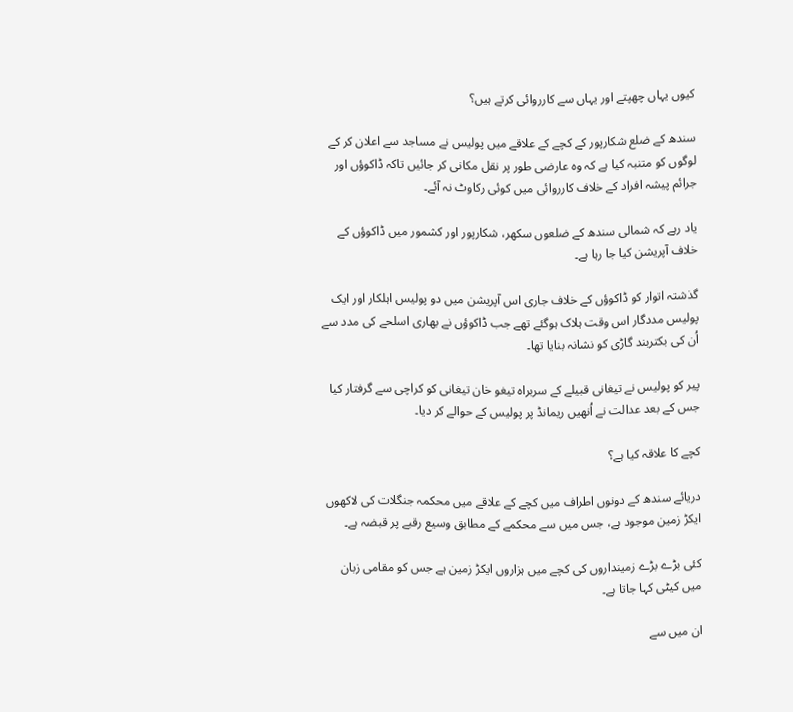کیوں یہاں چھپتے اور یہاں سے کارروائی کرتے ہیں؟

سندھ کے ضلع شکارپور کے کچے کے علاقے میں پولیس نے مساجد سے اعلان کر کے لوگوں کو متنبہ کیا ہے کہ وہ عارضی طور پر نقل مکانی کر جائیں تاکہ ڈاکوؤں اور جرائم پیشہ افراد کے خلاف کارروائی میں کوئی رکاوٹ نہ آئے۔

یاد رہے کہ شمالی سندھ کے ضلعوں سکھر، شکارپور اور کشمور میں ڈاکوؤں کے خلاف آپریشن کیا جا رہا ہے۔

گذشتہ اتوار کو ڈاکوؤں کے خلاف جاری اس آپریشن میں دو پولیس اہلکار اور ایک پولیس مددگار اس وقت ہلاک ہوگئے تھے جب ڈاکوؤں نے بھاری اسلحے کی مدد سے اُن کی بکتربند گاڑی کو نشانہ بنایا تھا۔

پیر کو پولیس نے تیغانی قبیلے کے سربراہ تیغو خان تیغانی کو کراچی سے گرفتار کیا جس کے بعد عدالت نے اُنھیں ریمانڈ پر پولیس کے حوالے کر دیا۔

کچے کا علاقہ کیا ہے؟

دریائے سندھ کے دونوں اطراف میں کچے کے علاقے میں محکمہ جنگلات کی لاکھوں ایکڑ زمین موجود ہے، جس میں سے محکمے کے مطابق وسیع رقبے پر قبضہ ہے۔

کئی بڑے بڑے زمینداروں کی کچے میں ہزاروں ایکڑ زمین ہے جس کو مقامی زبان میں کیٹی کہا جاتا ہے۔

ان میں سے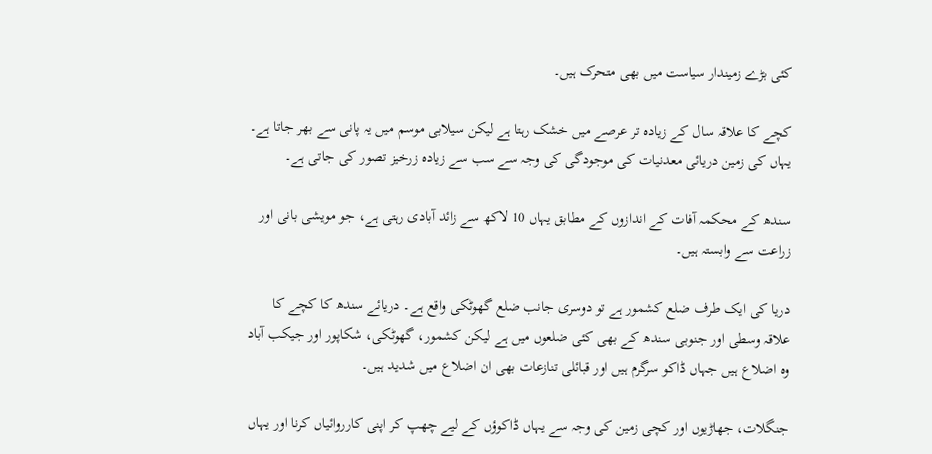کئی بڑے زمیندار سیاست میں بھی متحرک ہیں۔

کچے کا علاقہ سال کے زیادہ تر عرصے میں خشک رہتا ہے لیکن سیلابی موسم میں یہ پانی سے بھر جاتا ہے۔ یہاں کی زمین دریائی معدنیات کی موجودگی کی وجہ سے سب سے زیادہ زرخیز تصور کی جاتی ہے۔

سندھ کے محکمہ آفات کے اندازوں کے مطابق یہاں 10 لاکھ سے زائد آبادی رہتی ہے، جو مویشی بانی اور زراعت سے وابستہ ہیں۔

دریا کی ایک طرف ضلع کشمور ہے تو دوسری جانب ضلع گھوٹکی واقع ہے۔ دریائے سندھ کا کچے کا علاقہ وسطی اور جنوبی سندھ کے بھی کئی ضلعوں میں ہے لیکن کشمور، گھوٹکی، شکاپور اور جیکب آباد وہ اضلاع ہیں جہاں ڈاکو سرگرم ہیں اور قبائلی تنازعات بھی ان اضلاع میں شدید ہیں۔

جنگلات، جھاڑیوں اور کچی زمین کی وجہ سے یہاں ڈاکوؤں کے لیے چھپ کر اپنی کارروائیاں کرنا اور یہاں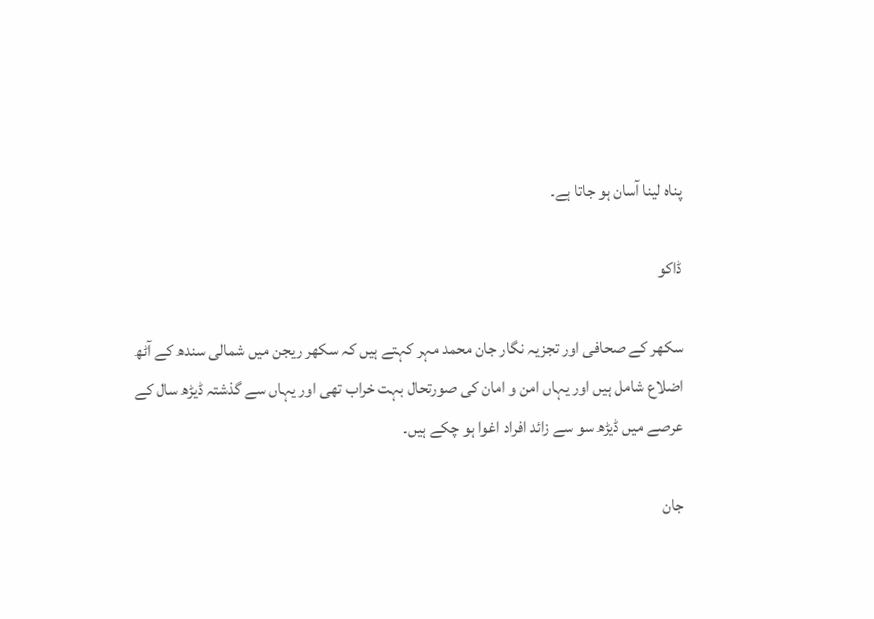پناہ لینا آسان ہو جاتا ہے۔

ڈاکو

سکھر کے صحافی اور تجزیہ نگار جان محمد مہر کہتے ہیں کہ سکھر ریجن میں شمالی سندھ کے آٹھ اضلاع شامل ہیں اور یہاں امن و امان کی صورتحال بہت خراب تھی اور یہاں سے گذشتہ ڈیڑھ سال کے عرصے میں ڈیڑھ سو سے زائد افراد اغوا ہو چکے ہیں۔

جان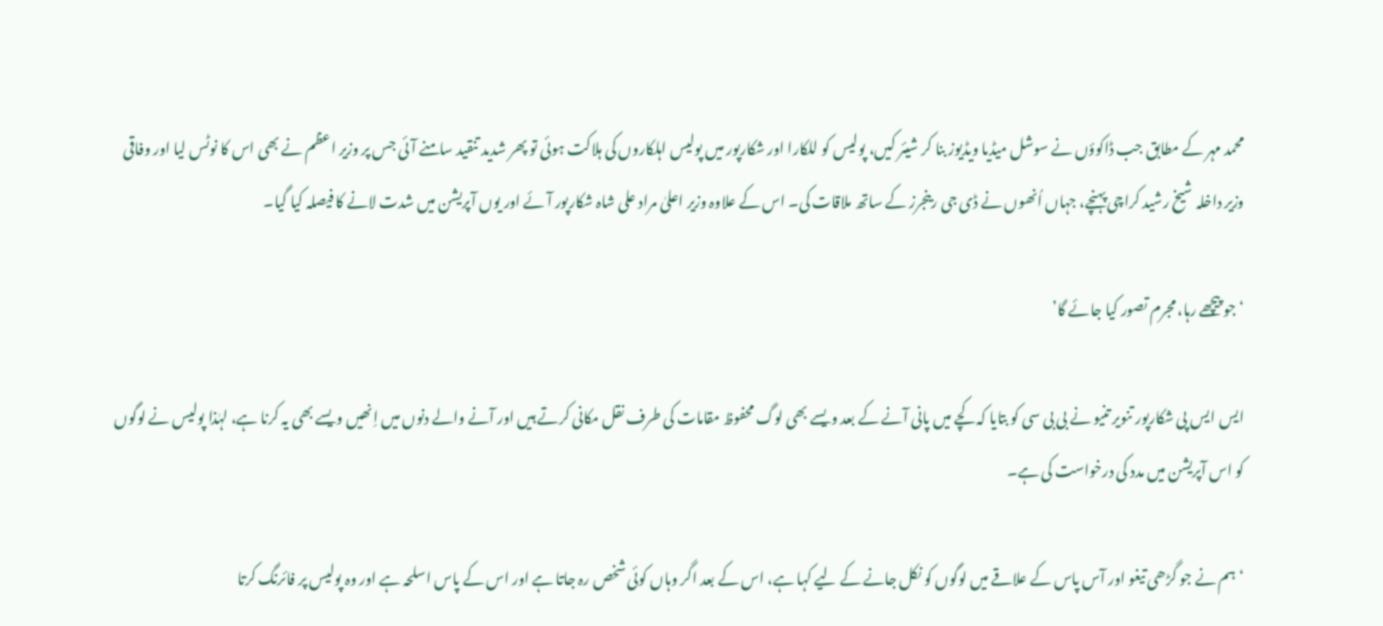محمد مہر کے مطابق جب ڈاکوؤں نے سوشل میڈیا ویڈیوز بنا کر شیئر کیں، پولیس کو للکارا اور شکارپور میں پولیس اہلکاروں کی ہلاکت ہوئی تو پھر شدید تنقید سامنے آئی جس پر وزیر اعظم نے بھی اس کا نوٹس لیا اور وفاقی وزیر داخلہ شیخ رشید کراچی پہنچے، جہاں اُنھوں نے ڈی جی رینجرز کے ساتھ ملاقات کی۔ اس کے علاوہ وزیر اعلیٰ مراد علی شاہ شکارپور آئے اور یوں آپریشن میں شدت لانے کا فیصلہ کیا گیا۔

‘جو پیچھے رہا، مجرم تصور کیا جائے گا’

ایس ایس پی شکارپور تنویر تنیو نے بی بی سی کو بتایا کہ کچے میں پانی آنے کے بعد ویسے بھی لوگ محفوظ مقامات کی طرف نقل مکانی کرتے ہیں اور آنے والے دنوں میں اِنھیں ویسے بھی یہ کرنا ہے، لہٰذا پولیس نے لوگوں کو اس آپریشن میں مدد کی درخواست کی ہے۔

‘ہم نے جو گڑھی تیغو اور آس پاس کے علاقے میں لوگوں کو نکل جانے کے لیے کہا ہے، اس کے بعد اگر وہاں کوئی شخص رہ جاتا ہے اور اس کے پاس اسلحہ ہے اور وہ پولیس پر فائرنگ کرتا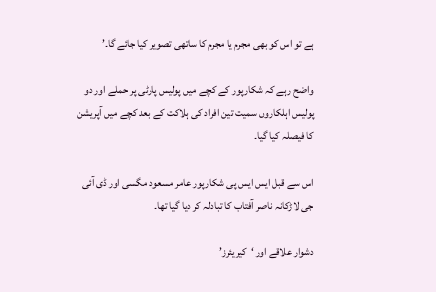ہے تو اس کو بھی مجرم یا مجرم کا ساتھی تصویر کیا جائے گا۔’

واضح رہے کہ شکارپور کے کچے میں پولیس پارٹی پر حملے اور دو پولیس اہلکاروں سمیت تین افراد کی ہلاکت کے بعد کچے میں آپریشن کا فیصلہ کیا گیا۔

اس سے قبل ایس ایس پی شکارپور عامر مسعود مگسی اور ڈی آئی جی لاڑکانہ ناصر آفتاب کا تبادلہ کر دیا گیا تھا۔

دشوار علاقے اور ‘کیریئرز’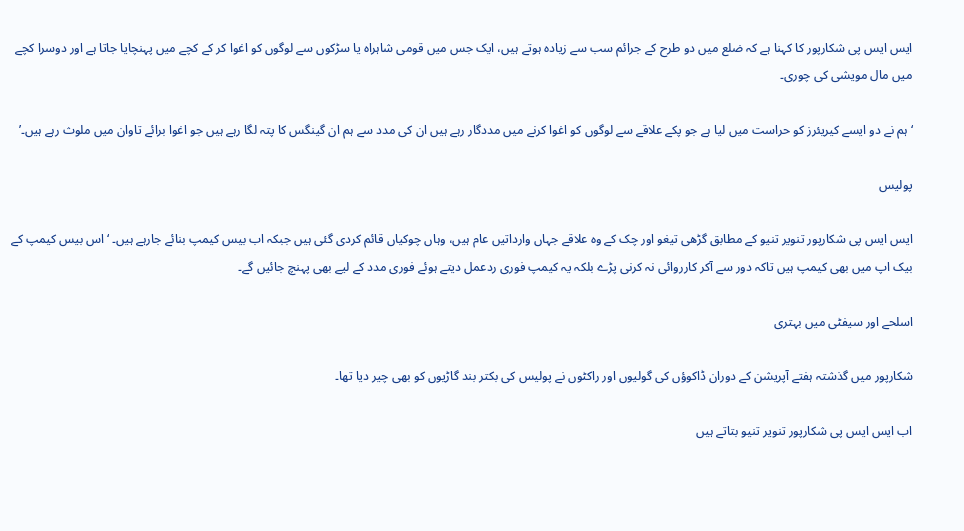ایس ایس پی شکارپور کا کہنا ہے کہ ضلع میں دو طرح کے جرائم سب سے زیادہ ہوتے ہیں، ایک جس میں قومی شاہراہ یا سڑکوں سے لوگوں کو اغوا کر کے کچے میں پہنچایا جاتا ہے اور دوسرا کچے میں مال مویشی کی چوری۔

‘ہم نے دو ایسے کیریئرز کو حراست میں لیا ہے جو پکے علاقے سے لوگوں کو اغوا کرنے میں مددگار رہے ہیں ان کی مدد سے ہم ان گینگس کا پتہ لگا رہے ہیں جو اغوا برائے تاوان میں ملوث رہے ہیں۔’

پولیس

ایس ایس پی شکارپور تنویر تنیو کے مطابق گڑھی تیغو اور چک کے وہ علاقے جہاں وارداتیں عام ہیں، وہاں چوکیاں قائم کردی گئی ہیں جبکہ اب بیس کیمپ بنائے جارہے ہیں۔ ‘اس بیس کیمپ کے بیک اپ میں بھی کیمپ ہیں تاکہ دور سے آکر کارروائی نہ کرنی پڑے بلکہ یہ کیمپ فوری ردعمل دیتے ہوئے فوری مدد کے لیے بھی پہنچ جائیں گے۔

اسلحے اور سیفٹی میں بہتری

شکارپور میں گذشتہ ہفتے آپریشن کے دوران ڈاکوؤں کی گولیوں اور راکٹوں نے پولیس کی بکتر بند گاڑیوں کو بھی چیر دیا تھا۔

اب ایس ایس پی شکارپور تنویر تنیو بتاتے ہیں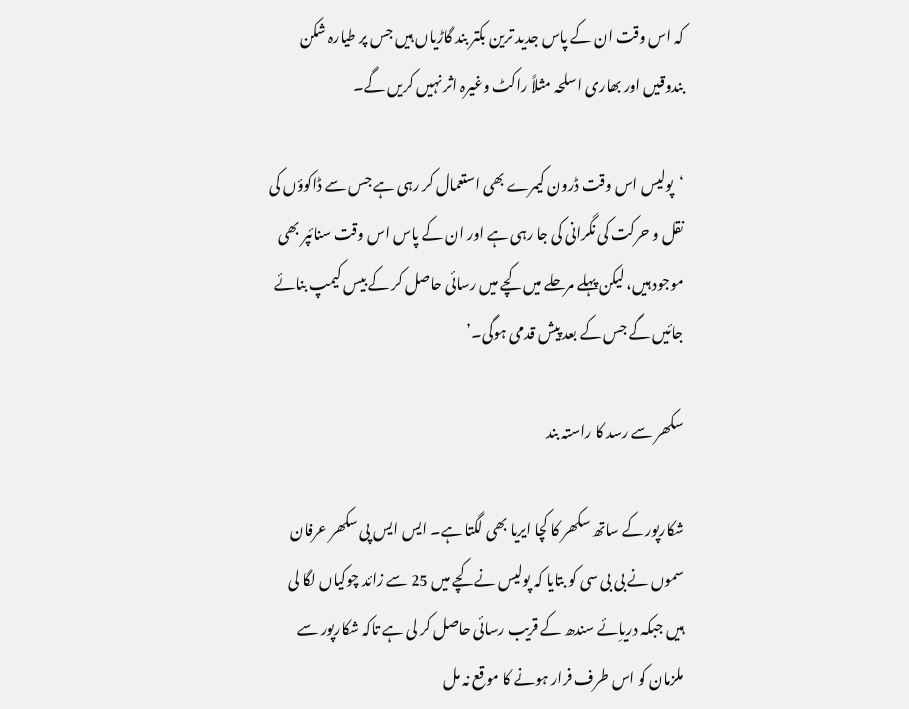کہ اس وقت ان کے پاس جدید ترین بکتر بند گاڑیاں ہیں جس پر طیارہ شکن بندوقیں اور بھاری اسلحہ مثلاً راکٹ وغیرہ اثر نہیں کریں گے۔

‘پولیس اس وقت ڈرون کیمرے بھی استعمال کر رہی ہے جس سے ڈاکوؤں کی نقل و حرکت کی نگرانی کی جا رہی ہے اور ان کے پاس اس وقت سنائپر بھی موجود ہیں، لیکن پہلے مرحلے میں کچے میں رسائی حاصل کر کے بیس کیمپ بنائے جائیں گے جس کے بعد پیش قدمی ہوگی۔’

سکھر سے رسد کا راستہ بند

شکارپور کے ساتھ سکھر کا کچا ایریا بھی لگتا ہے۔ ایس ایس پی سکھر عرفان سموں نے بی بی سی کو بتایا کہ پولیس نے کچے میں 25 سے زائد چوکیاں لگا لی ہیں جبکہ دریاِئے سندھ کے قریب رسائی حاصل کر لی ہے تاکہ شکارپور سے ملزمان کو اس طرف فرار ہونے کا موقع نہ مل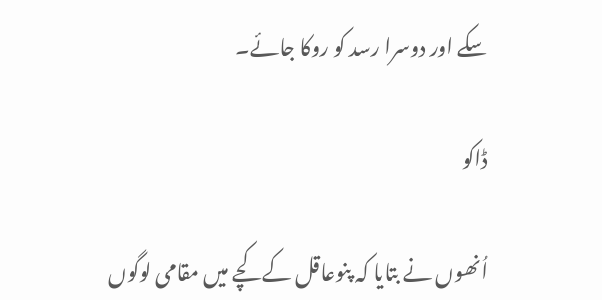سکے اور دوسرا رسد کو روکا جائے۔

ڈاکو

اُنھوں نے بتایا کہ پنوعاقل کے کچے میں مقامی لوگوں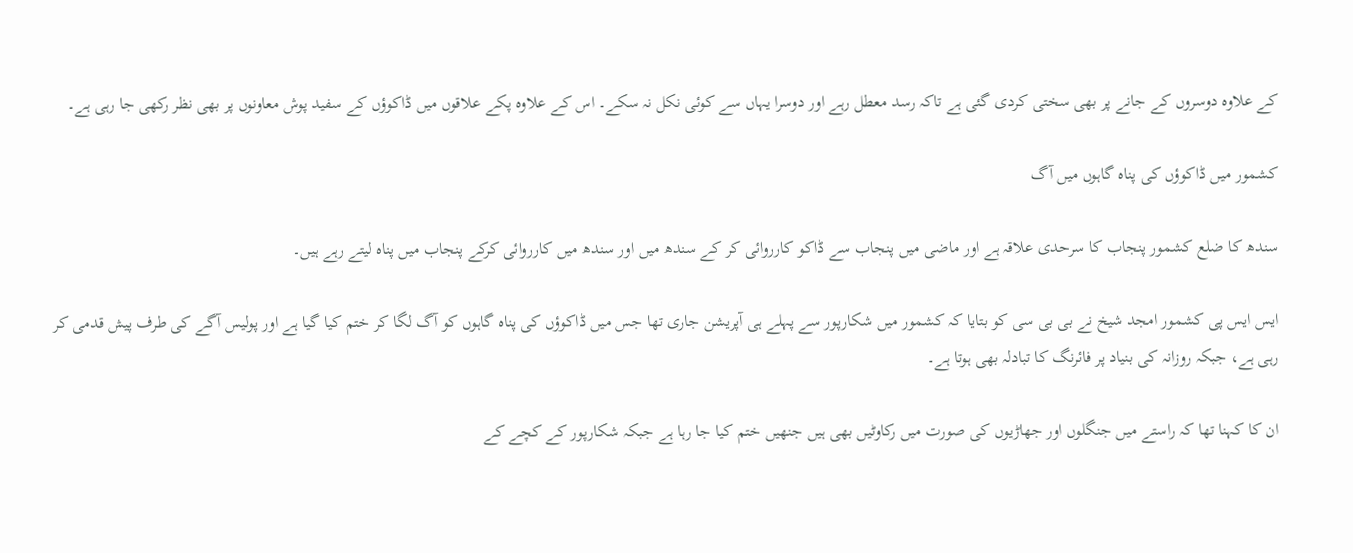کے علاوہ دوسروں کے جانے پر بھی سختی کردی گئی ہے تاکہ رسد معطل رہے اور دوسرا یہاں سے کوئی نکل نہ سکے۔ اس کے علاوہ پکے علاقوں میں ڈاکوؤں کے سفید پوش معاونوں پر بھی نظر رکھی جا رہی ہے۔

کشمور میں ڈاکوؤں کی پناہ گاہوں میں آگ

سندھ کا ضلع کشمور پنجاب کا سرحدی علاقہ ہے اور ماضی میں پنجاب سے ڈاکو کارروائی کر کے سندھ میں اور سندھ میں کارروائی کرکے پنجاب میں پناہ لیتے رہے ہیں۔

ایس ایس پی کشمور امجد شیخ نے بی بی سی کو بتایا کہ کشمور میں شکارپور سے پہلے ہی آپریشن جاری تھا جس میں ڈاکوؤں کی پناہ گاہوں کو آگ لگا کر ختم کیا گیا ہے اور پولیس آگے کی طرف پیش قدمی کر رہی ہے، جبکہ روزانہ کی بنیاد پر فائرنگ کا تبادلہ بھی ہوتا ہے۔

ان کا کہنا تھا کہ راستے میں جنگلوں اور جھاڑیوں کی صورت میں رکاوٹیں بھی ہیں جنھیں ختم کیا جا رہا ہے جبکہ شکارپور کے کچے کے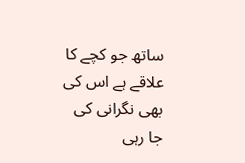ساتھ جو کچے کا علاقے ہے اس کی بھی نگرانی کی جا رہی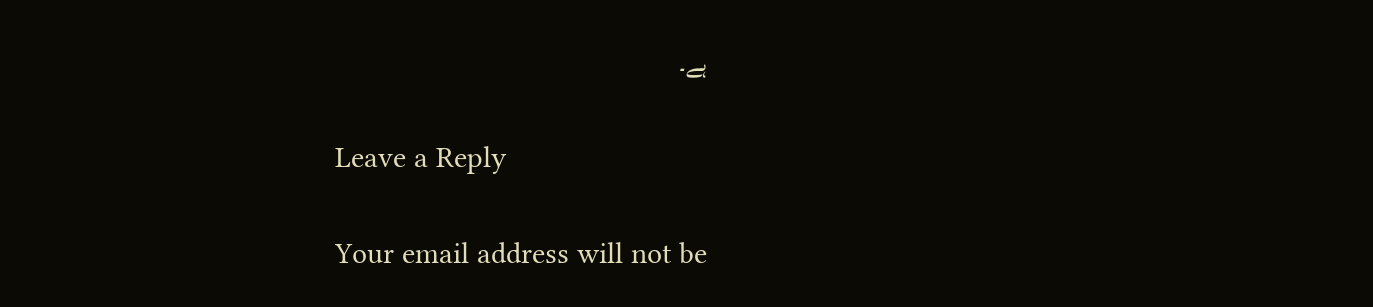ہے۔

Leave a Reply

Your email address will not be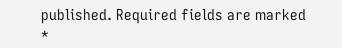published. Required fields are marked *